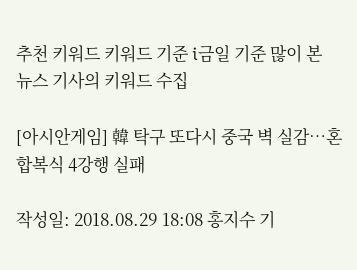추천 키워드 키워드 기준 i금일 기준 많이 본
뉴스 기사의 키워드 수집

[아시안게임] 韓 탁구 또다시 중국 벽 실감…혼합복식 4강행 실패

작성일: 2018.08.29 18:08 홍지수 기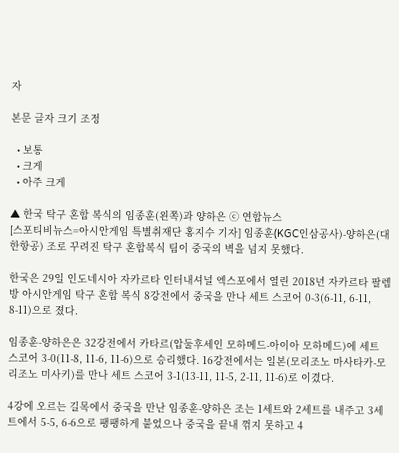자

본문 글자 크기 조정

  • 보통
  • 크게
  • 아주 크게

▲ 한국 탁구 혼합 복식의 임종훈(왼쪽)과 양하은 ⓒ 연합뉴스
[스포티비뉴스=아시안게임 특별취재단 홍지수 기자] 임종훈(KGC인삼공사)-양하은(대한항공) 조로 꾸려진 탁구 혼합복식 팀이 중국의 벽을 넘지 못했다.

한국은 29일 인도네시아 자카르타 인터내셔널 엑스포에서 열린 2018년 자카르타 팔렘방 아시안게임 탁구 혼합 복식 8강전에서 중국을 만나 세트 스코어 0-3(6-11, 6-11, 8-11)으로 졌다.

임종훈-양하은은 32강전에서 카타르(압둘후세인 모하메드-아이아 모하메드)에 세트 스코어 3-0(11-8, 11-6, 11-6)으로 승리했다. 16강전에서는 일본(모리조노 마사타카-모리조노 미사키)를 만나 세트 스코어 3-1(13-11, 11-5, 2-11, 11-6)로 이겼다.

4강에 오르는 길목에서 중국을 만난 임종훈-양하은 조는 1세트와 2세트를 내주고 3세트에서 5-5, 6-6으로 팽팽하게 붙었으나 중국을 끝내 꺾지 못하고 4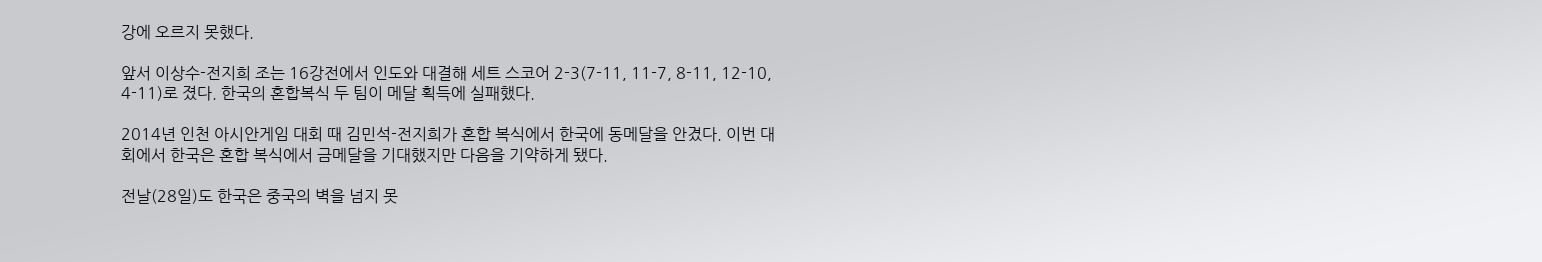강에 오르지 못했다.

앞서 이상수-전지희 조는 16강전에서 인도와 대결해 세트 스코어 2-3(7-11, 11-7, 8-11, 12-10, 4-11)로 졌다. 한국의 혼합복식 두 팀이 메달 획득에 실패했다.

2014년 인천 아시안게임 대회 때 김민석-전지희가 혼합 복식에서 한국에 동메달을 안겼다. 이번 대회에서 한국은 혼합 복식에서 금메달을 기대했지만 다음을 기약하게 됐다.

전날(28일)도 한국은 중국의 벽을 넘지 못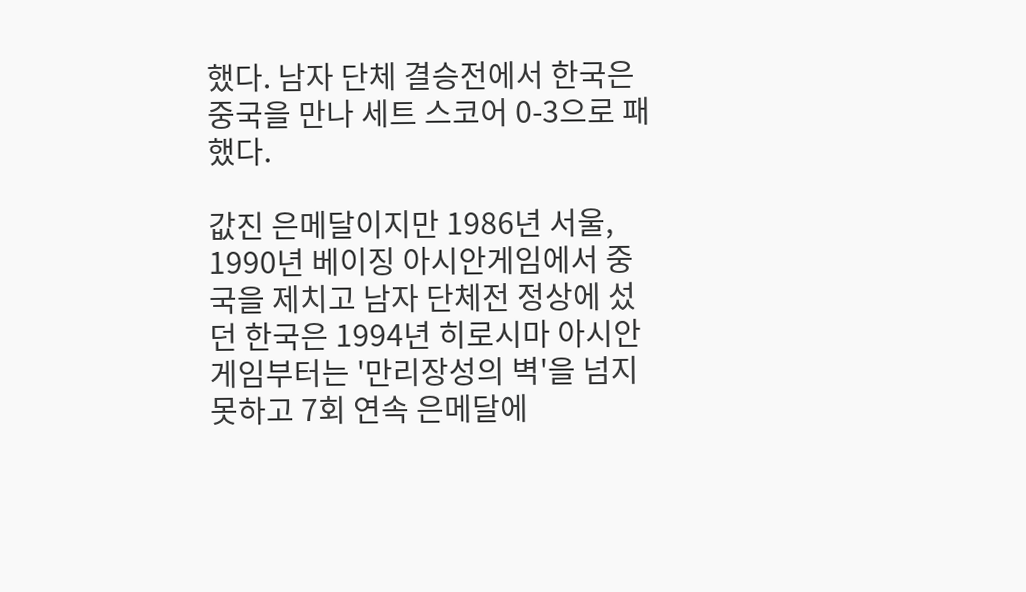했다. 남자 단체 결승전에서 한국은 중국을 만나 세트 스코어 0-3으로 패했다.

값진 은메달이지만 1986년 서울, 1990년 베이징 아시안게임에서 중국을 제치고 남자 단체전 정상에 섰던 한국은 1994년 히로시마 아시안게임부터는 '만리장성의 벽'을 넘지 못하고 7회 연속 은메달에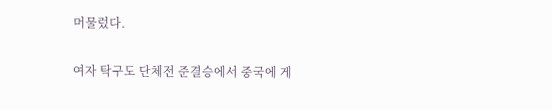머물렀다.

여자 탁구도 단체전 준결승에서 중국에 게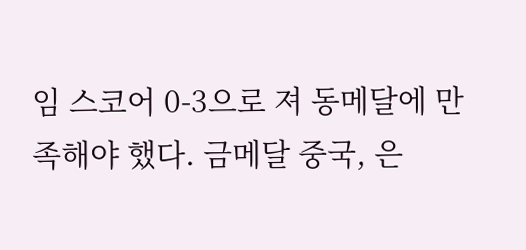임 스코어 0-3으로 져 동메달에 만족해야 했다. 금메달 중국, 은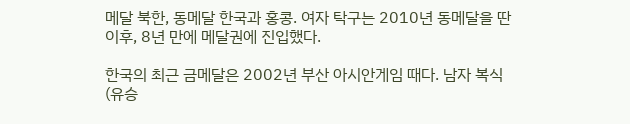메달 북한, 동메달 한국과 홍콩. 여자 탁구는 2010년 동메달을 딴 이후, 8년 만에 메달권에 진입했다.

한국의 최근 금메달은 2002년 부산 아시안게임 때다. 남자 복식(유승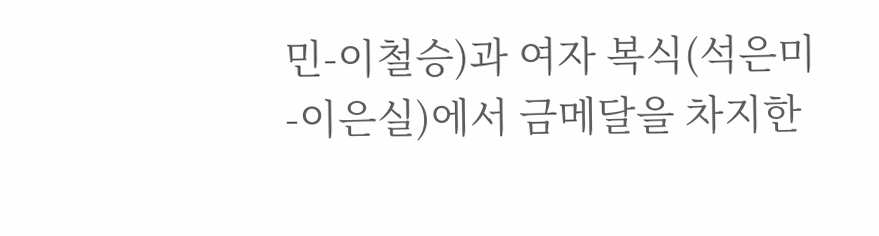민-이철승)과 여자 복식(석은미-이은실)에서 금메달을 차지한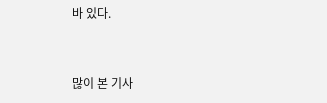바 있다.


많이 본 기사